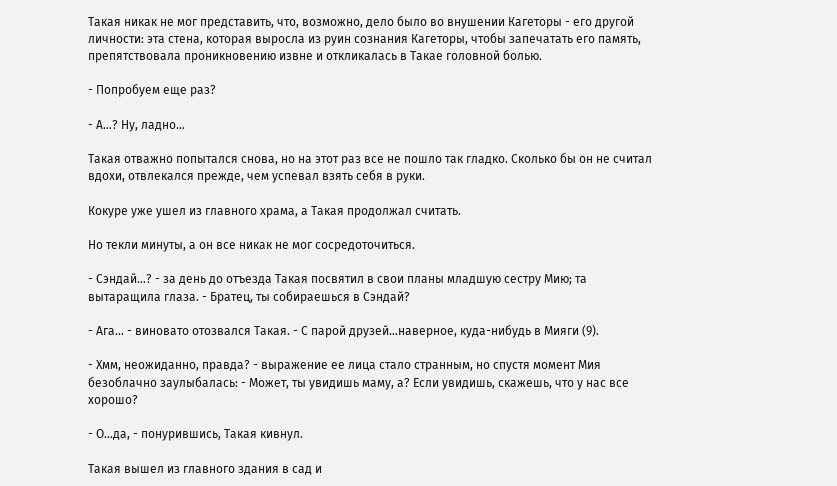Такая никак не мог представить, что, возможно, дело было во внушении Кагеторы - его другой личности: эта стена, которая выросла из руин сознания Кагеторы, чтобы запечатать его память, препятствовала проникновению извне и откликалась в Такае головной болью.

- Попробуем еще раз?

- А…? Ну, ладно…

Такая отважно попытался снова, но на этот раз все не пошло так гладко. Сколько бы он не считал вдохи, отвлекался прежде, чем успевал взять себя в руки.

Кокуре уже ушел из главного храма, а Такая продолжал считать.

Но текли минуты, а он все никак не мог сосредоточиться.

- Сэндай…? - за день до отъезда Такая посвятил в свои планы младшую сестру Мию; та вытаращила глаза. - Братец, ты собираешься в Сэндай?

- Ага… - виновато отозвался Такая. - С парой друзей…наверное, куда-нибудь в Мияги (9).

- Хмм, неожиданно, правда? - выражение ее лица стало странным, но спустя момент Мия безоблачно заулыбалась: - Может, ты увидишь маму, а? Если увидишь, скажешь, что у нас все хорошо?

- О…да, - понурившись, Такая кивнул.

Такая вышел из главного здания в сад и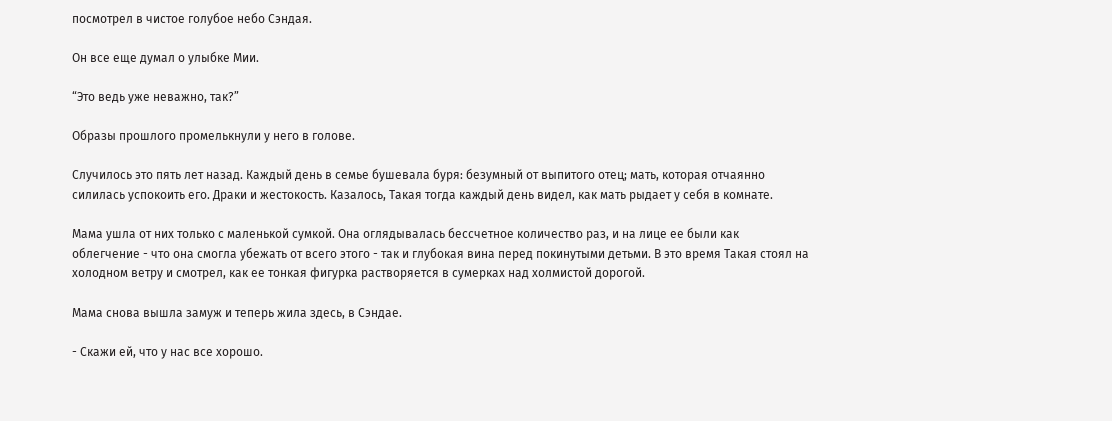посмотрел в чистое голубое небо Сэндая.

Он все еще думал о улыбке Мии.

“Это ведь уже неважно, так?”

Образы прошлого промелькнули у него в голове.

Случилось это пять лет назад. Каждый день в семье бушевала буря: безумный от выпитого отец; мать, которая отчаянно силилась успокоить его. Драки и жестокость. Казалось, Такая тогда каждый день видел, как мать рыдает у себя в комнате.

Мама ушла от них только с маленькой сумкой. Она оглядывалась бессчетное количество раз, и на лице ее были как облегчение - что она смогла убежать от всего этого - так и глубокая вина перед покинутыми детьми. В это время Такая стоял на холодном ветру и смотрел, как ее тонкая фигурка растворяется в сумерках над холмистой дорогой.

Мама снова вышла замуж и теперь жила здесь, в Сэндае.

- Скажи ей, что у нас все хорошо.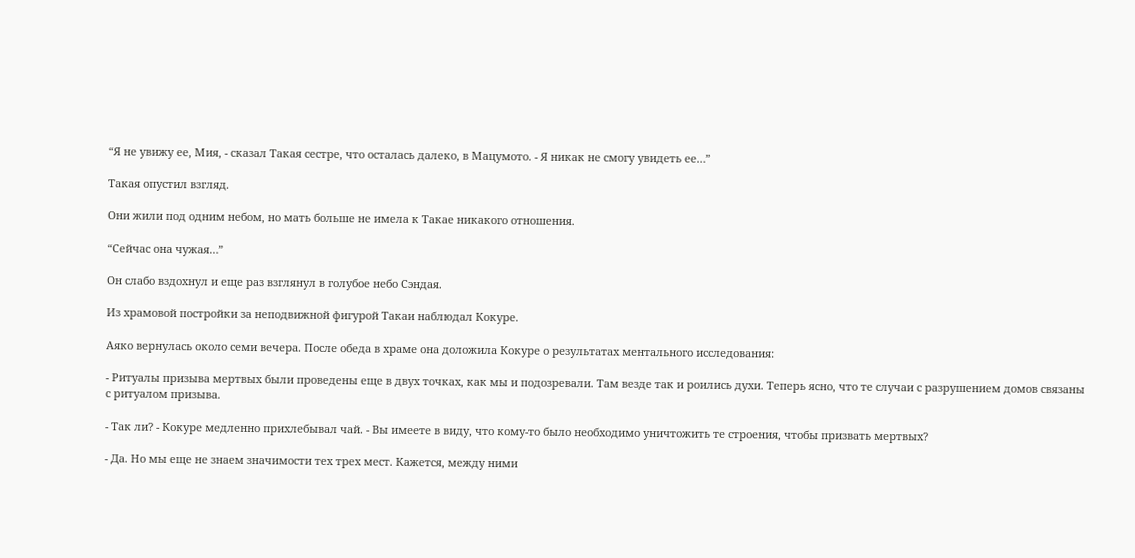“Я не увижу ее, Мия, - сказал Такая сестре, что осталась далеко, в Мацумото. - Я никак не смогу увидеть ее…”

Такая опустил взгляд.

Они жили под одним небом, но мать больше не имела к Такае никакого отношения.

“Сейчас она чужая…”

Он слабо вздохнул и еще раз взглянул в голубое небо Сэндая.

Из храмовой постройки за неподвижной фигурой Такаи наблюдал Кокуре.

Аяко вернулась около семи вечера. После обеда в храме она доложила Кокуре о результатах ментального исследования:

- Ритуалы призыва мертвых были проведены еще в двух точках, как мы и подозревали. Там везде так и роились духи. Теперь ясно, что те случаи с разрушением домов связаны с ритуалом призыва.

- Так ли? - Кокуре медленно прихлебывал чай. - Вы имеете в виду, что кому-то было необходимо уничтожить те строения, чтобы призвать мертвых?

- Да. Но мы еще не знаем значимости тех трех мест. Кажется, между ними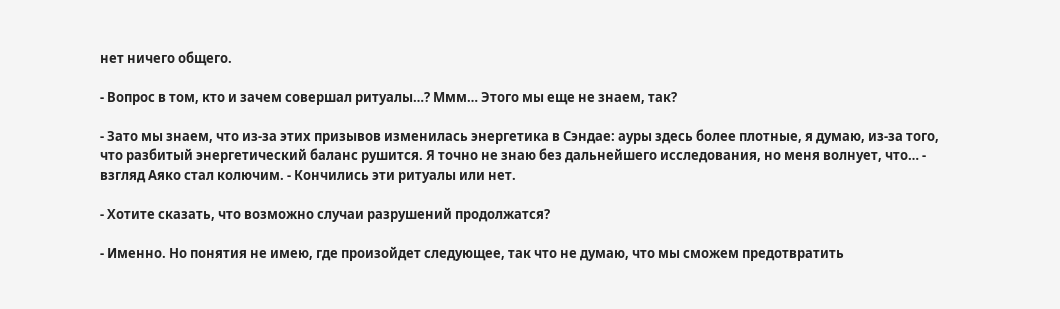нет ничего общего.

- Вопрос в том, кто и зачем совершал ритуалы…? Ммм… Этого мы еще не знаем, так?

- Зато мы знаем, что из-за этих призывов изменилась энергетика в Сэндае: ауры здесь более плотные, я думаю, из-за того, что разбитый энергетический баланс рушится. Я точно не знаю без дальнейшего исследования, но меня волнует, что… - взгляд Аяко стал колючим. - Кончились эти ритуалы или нет.

- Хотите сказать, что возможно случаи разрушений продолжатся?

- Именно. Но понятия не имею, где произойдет следующее, так что не думаю, что мы сможем предотвратить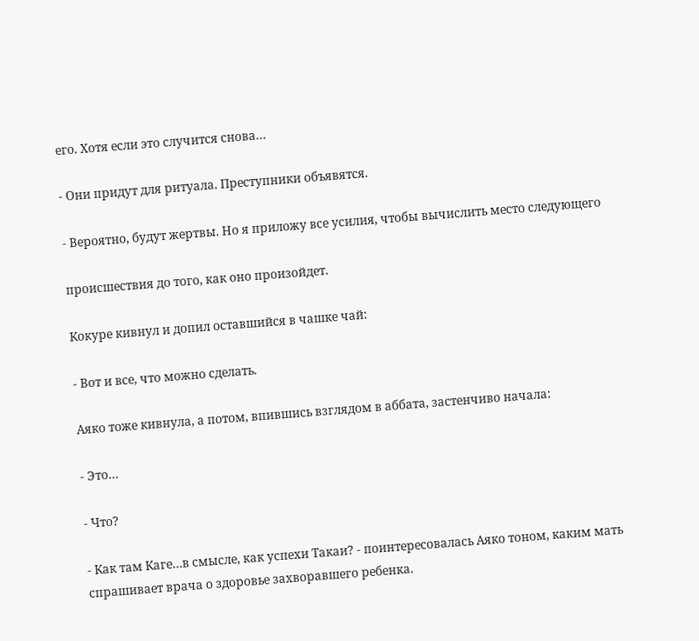его. Хотя если это случится снова…

- Они придут для ритуала. Преступники объявятся.

- Вероятно, будут жертвы. Но я приложу все усилия, чтобы вычислить место следующего

происшествия до того, как оно произойдет.

Кокуре кивнул и допил оставшийся в чашке чай:

- Вот и все, что можно сделать.

Аяко тоже кивнула, а потом, впившись взглядом в аббата, застенчиво начала:

- Это…

- Что?

- Как там Каге…в смысле, как успехи Такаи? - поинтересовалась Аяко тоном, каким мать спрашивает врача о здоровье захворавшего ребенка.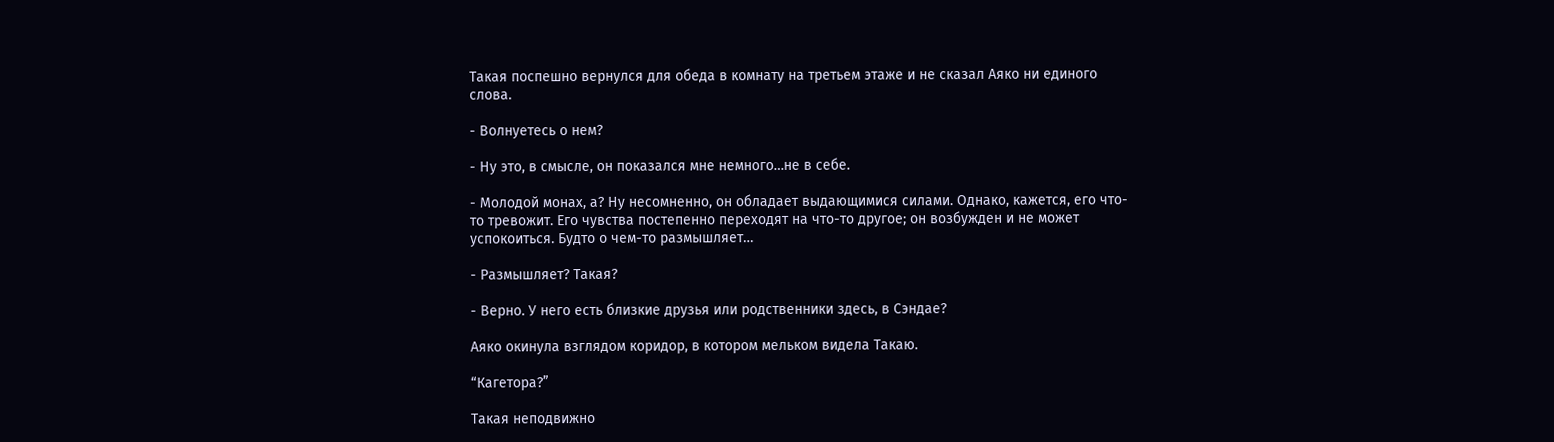Такая поспешно вернулся для обеда в комнату на третьем этаже и не сказал Аяко ни единого слова.

- Волнуетесь о нем?

- Ну это, в смысле, он показался мне немного…не в себе.

- Молодой монах, а? Ну несомненно, он обладает выдающимися силами. Однако, кажется, его что-то тревожит. Его чувства постепенно переходят на что-то другое; он возбужден и не может успокоиться. Будто о чем-то размышляет…

- Размышляет? Такая?

- Верно. У него есть близкие друзья или родственники здесь, в Сэндае?

Аяко окинула взглядом коридор, в котором мельком видела Такаю.

“Кагетора?”

Такая неподвижно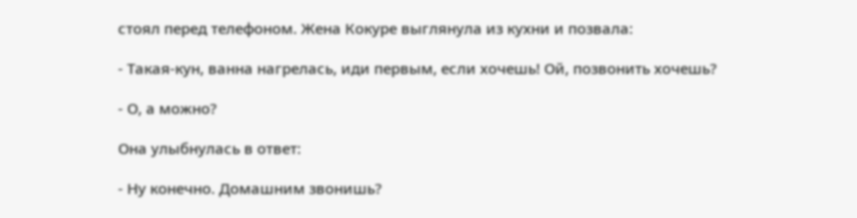стоял перед телефоном. Жена Кокуре выглянула из кухни и позвала:

- Такая-кун, ванна нагрелась, иди первым, если хочешь! Ой, позвонить хочешь?

- О, а можно?

Она улыбнулась в ответ:

- Ну конечно. Домашним звонишь?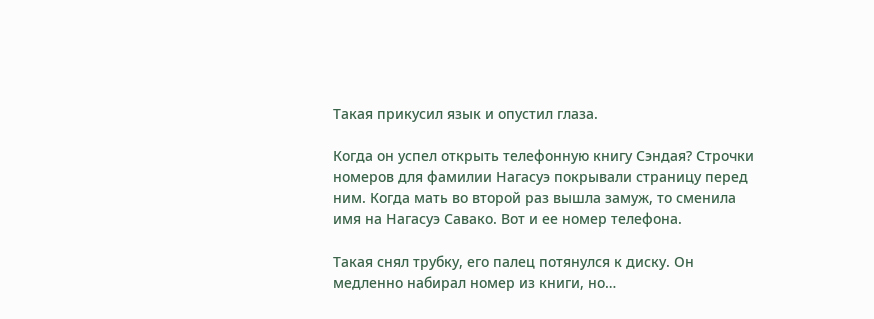Такая прикусил язык и опустил глаза.

Когда он успел открыть телефонную книгу Сэндая? Строчки номеров для фамилии Нагасуэ покрывали страницу перед ним. Когда мать во второй раз вышла замуж, то сменила имя на Нагасуэ Савако. Вот и ее номер телефона.

Такая снял трубку, его палец потянулся к диску. Он медленно набирал номер из книги, но…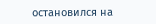остановился на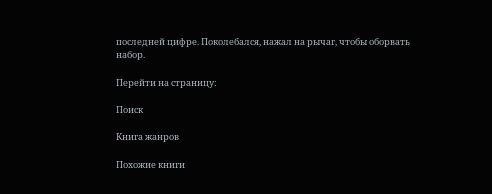последней цифре. Поколебался, нажал на рычаг, чтобы оборвать набор.

Перейти на страницу:

Поиск

Книга жанров

Похожие книги